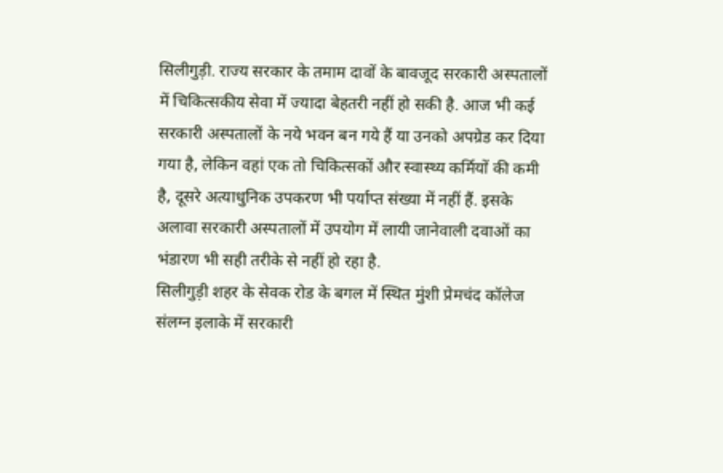सिलीगुड़ी. राज्य सरकार के तमाम दावों के बावजूद सरकारी अस्पतालों में चिकित्सकीय सेवा में ज्यादा बेहतरी नहीं हो सकी है. आज भी कई सरकारी अस्पतालों के नये भवन बन गये हैं या उनको अपग्रेड कर दिया गया है, लेकिन वहां एक तो चिकित्सकों और स्वास्थ्य कर्मियों की कमी है, दूसरे अत्याधुनिक उपकरण भी पर्याप्त संख्या में नहीं हैं. इसके अलावा सरकारी अस्पतालों में उपयोग में लायी जानेवाली दवाओं का भंडारण भी सही तरीके से नहीं हो रहा है.
सिलीगुड़ी शहर के सेवक रोड के बगल में स्थित मुंशी प्रेमचंद कॉलेज संलग्न इलाके में सरकारी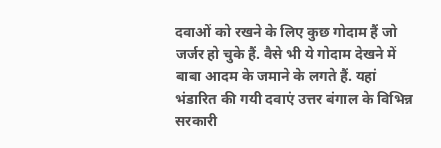दवाओं को रखने के लिए कुछ गोदाम हैं जो जर्जर हो चुके हैं. वैसे भी ये गोदाम देखने में बाबा आदम के जमाने के लगते हैं. यहां भंडारित की गयी दवाएं उत्तर बंगाल के विभिन्न सरकारी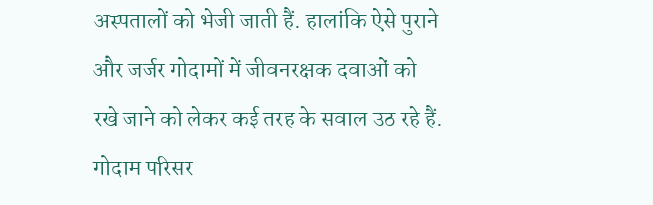अस्पतालों को भेजी जाती हैं. हालांकि ऐसे पुराने और जर्जर गोदामों में जीवनरक्षक दवाओं को रखे जाने को लेकर कई तरह के सवाल उठ रहे हैं. गोदाम परिसर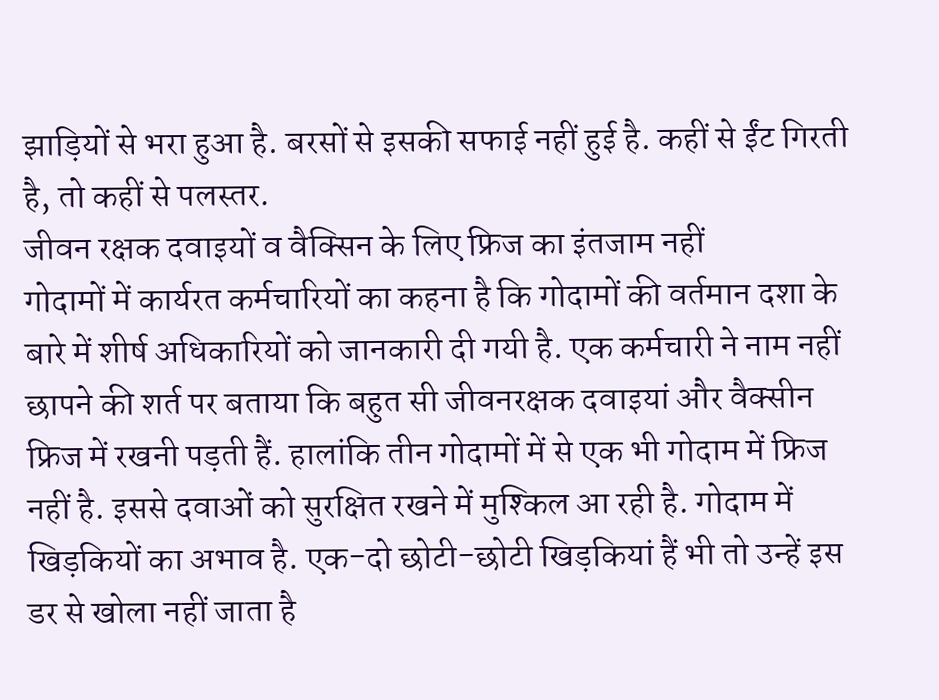झाड़ियों से भरा हुआ है. बरसों से इसकी सफाई नहीं हुई है. कहीं से ईंट गिरती है, तो कहीं से पलस्तर.
जीवन रक्षक दवाइयों व वैक्सिन के लिए फ्रिज का इंतजाम नहीं
गोदामों में कार्यरत कर्मचारियों का कहना है कि गोदामों की वर्तमान दशा के बारे में शीर्ष अधिकारियों को जानकारी दी गयी है. एक कर्मचारी ने नाम नहीं छापने की शर्त पर बताया कि बहुत सी जीवनरक्षक दवाइयां और वैक्सीन फ्रिज में रखनी पड़ती हैं. हालांकि तीन गोदामों में से एक भी गोदाम में फ्रिज नहीं है. इससे दवाओं को सुरक्षित रखने में मुश्किल आ रही है. गोदाम में खिड़कियों का अभाव है. एक-दो छोटी-छोटी खिड़कियां हैं भी तो उन्हें इस डर से खोला नहीं जाता है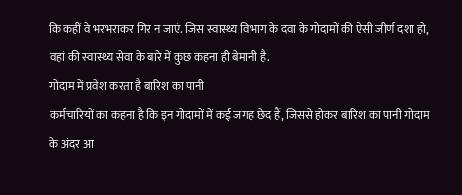कि कहीं वे भरभराकर गिर न जाएं. जिस स्वास्थ्य विभाग के दवा के गोदामों की ऐसी जीर्ण दशा हो, वहां की स्वास्थ्य सेवा के बारे में कुछ कहना ही बेमानी है.
गोदाम में प्रवेश करता है बारिश का पानी
कर्मचारियों का कहना है कि इन गोदामों में कई जगह छेद हैं, जिससे होकर बारिश का पानी गोदाम के अंदर आ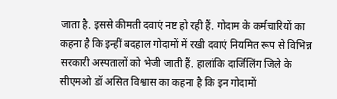जाता है. इससे कीमती दवाएं नष्ट हो रही हैं. गोदाम के कर्मचारियों का कहना है कि इन्हीं बदहाल गोदामों में रखी दवाएं नियमित रूप से विभिन्न सरकारी अस्पतालों को भेजी जाती हैं. हालांकि दार्जिलिंग जिले के सीएमओ डॉ असित विश्वास का कहना है कि इन गोदामों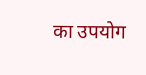का उपयोग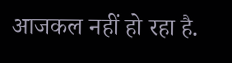आजकल नहीं हो रहा है.